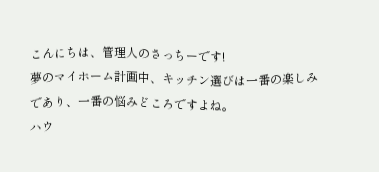こんにちは、管理人のさっちーです!
夢のマイホーム計画中、キッチン選びは一番の楽しみであり、一番の悩みどころですよね。
ハウ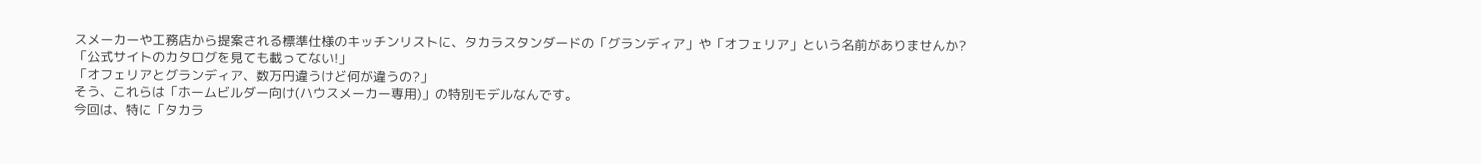スメーカーや工務店から提案される標準仕様のキッチンリストに、タカラスタンダードの「グランディア」や「オフェリア」という名前がありませんか?
「公式サイトのカタログを見ても載ってない!」
「オフェリアとグランディア、数万円違うけど何が違うの?」
そう、これらは「ホームビルダー向け(ハウスメーカー専用)」の特別モデルなんです。
今回は、特に「タカラ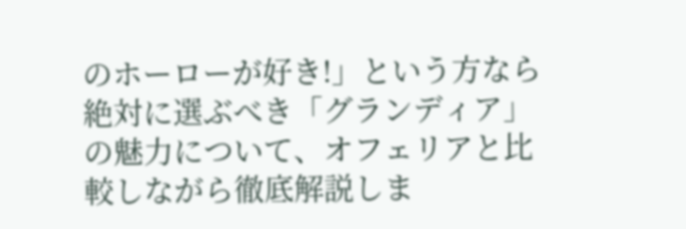のホーローが好き!」という方なら絶対に選ぶべき「グランディア」の魅力について、オフェリアと比較しながら徹底解説しま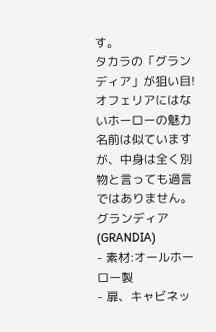す。
タカラの「グランディア」が狙い目!オフェリアにはないホーローの魅力
名前は似ていますが、中身は全く別物と言っても過言ではありません。
グランディア(GRANDIA)
- 素材:オールホーロー製
- 扉、キャビネッ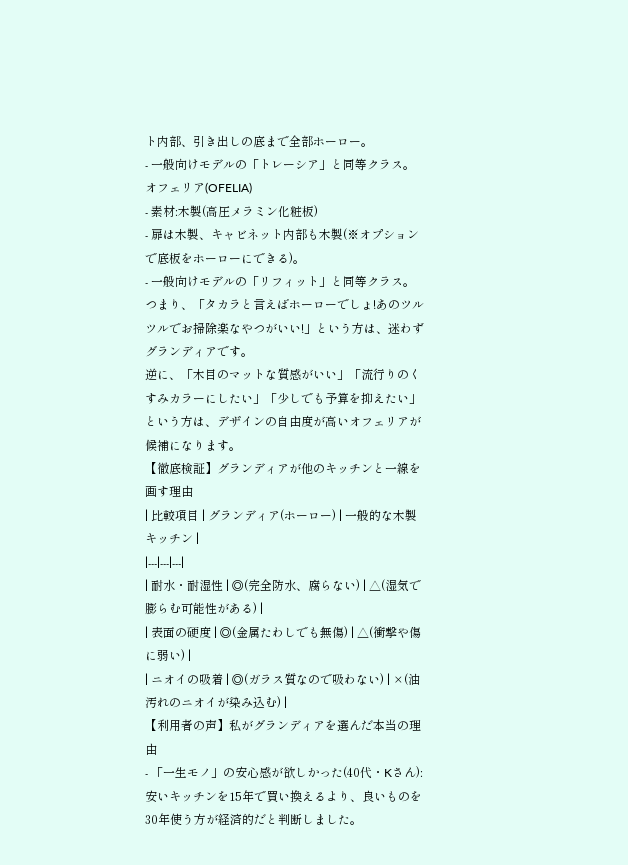ト内部、引き出しの底まで全部ホーロー。
- 一般向けモデルの「トレーシア」と同等クラス。
オフェリア(OFELIA)
- 素材:木製(高圧メラミン化粧板)
- 扉は木製、キャビネット内部も木製(※オプションで底板をホーローにできる)。
- 一般向けモデルの「リフィット」と同等クラス。
つまり、「タカラと言えばホーローでしょ!あのツルツルでお掃除楽なやつがいい!」という方は、迷わずグランディアです。
逆に、「木目のマットな質感がいい」「流行りのくすみカラーにしたい」「少しでも予算を抑えたい」という方は、デザインの自由度が高いオフェリアが候補になります。
【徹底検証】グランディアが他のキッチンと一線を画す理由
| 比較項目 | グランディア(ホーロー) | 一般的な木製キッチン |
|---|---|---|
| 耐水・耐湿性 | ◎(完全防水、腐らない) | △(湿気で膨らむ可能性がある) |
| 表面の硬度 | ◎(金属たわしでも無傷) | △(衝撃や傷に弱い) |
| ニオイの吸着 | ◎(ガラス質なので吸わない) | ×(油汚れのニオイが染み込む) |
【利用者の声】私がグランディアを選んだ本当の理由
- 「一生モノ」の安心感が欲しかった(40代・Kさん):安いキッチンを15年で買い換えるより、良いものを30年使う方が経済的だと判断しました。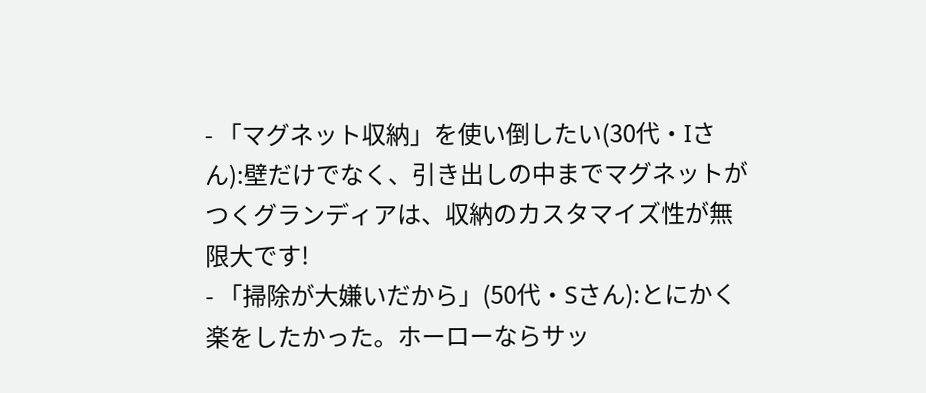- 「マグネット収納」を使い倒したい(30代・Iさん):壁だけでなく、引き出しの中までマグネットがつくグランディアは、収納のカスタマイズ性が無限大です!
- 「掃除が大嫌いだから」(50代・Sさん):とにかく楽をしたかった。ホーローならサッ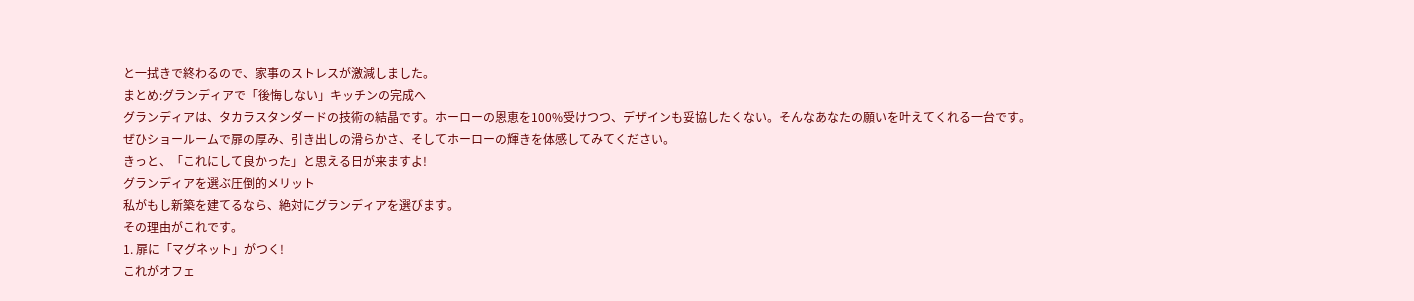と一拭きで終わるので、家事のストレスが激減しました。
まとめ:グランディアで「後悔しない」キッチンの完成へ
グランディアは、タカラスタンダードの技術の結晶です。ホーローの恩恵を100%受けつつ、デザインも妥協したくない。そんなあなたの願いを叶えてくれる一台です。
ぜひショールームで扉の厚み、引き出しの滑らかさ、そしてホーローの輝きを体感してみてください。
きっと、「これにして良かった」と思える日が来ますよ!
グランディアを選ぶ圧倒的メリット
私がもし新築を建てるなら、絶対にグランディアを選びます。
その理由がこれです。
1. 扉に「マグネット」がつく!
これがオフェ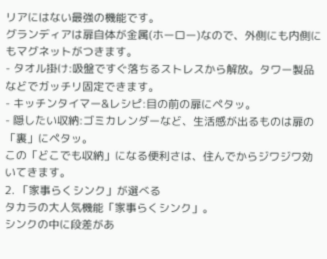リアにはない最強の機能です。
グランディアは扉自体が金属(ホーロー)なので、外側にも内側にもマグネットがつきます。
- タオル掛け:吸盤ですぐ落ちるストレスから解放。タワー製品などでガッチリ固定できます。
- キッチンタイマー&レシピ:目の前の扉にペタッ。
- 隠したい収納:ゴミカレンダーなど、生活感が出るものは扉の「裏」にペタッ。
この「どこでも収納」になる便利さは、住んでからジワジワ効いてきます。
2. 「家事らくシンク」が選べる
タカラの大人気機能「家事らくシンク」。
シンクの中に段差があ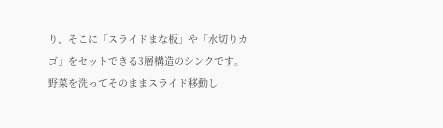り、そこに「スライドまな板」や「水切りカゴ」をセットできる3層構造のシンクです。
野菜を洗ってそのままスライド移動し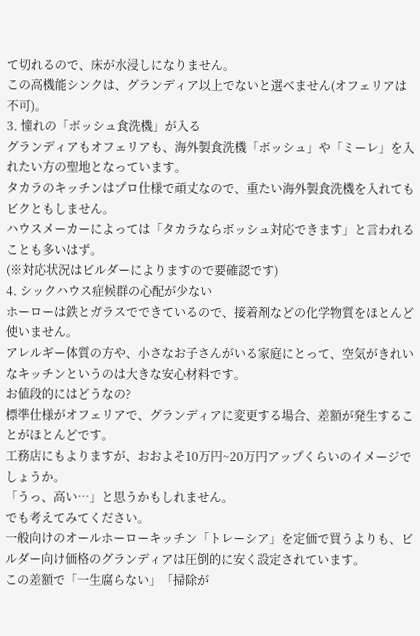て切れるので、床が水浸しになりません。
この高機能シンクは、グランディア以上でないと選べません(オフェリアは不可)。
3. 憧れの「ボッシュ食洗機」が入る
グランディアもオフェリアも、海外製食洗機「ボッシュ」や「ミーレ」を入れたい方の聖地となっています。
タカラのキッチンはプロ仕様で頑丈なので、重たい海外製食洗機を入れてもビクともしません。
ハウスメーカーによっては「タカラならボッシュ対応できます」と言われることも多いはず。
(※対応状況はビルダーによりますので要確認です)
4. シックハウス症候群の心配が少ない
ホーローは鉄とガラスでできているので、接着剤などの化学物質をほとんど使いません。
アレルギー体質の方や、小さなお子さんがいる家庭にとって、空気がきれいなキッチンというのは大きな安心材料です。
お値段的にはどうなの?
標準仕様がオフェリアで、グランディアに変更する場合、差額が発生することがほとんどです。
工務店にもよりますが、おおよそ10万円~20万円アップくらいのイメージでしょうか。
「うっ、高い…」と思うかもしれません。
でも考えてみてください。
一般向けのオールホーローキッチン「トレーシア」を定価で買うよりも、ビルダー向け価格のグランディアは圧倒的に安く設定されています。
この差額で「一生腐らない」「掃除が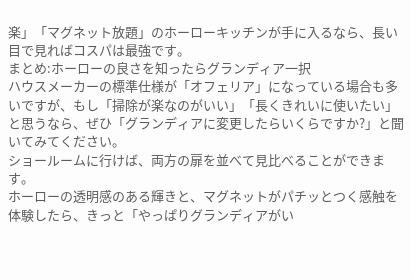楽」「マグネット放題」のホーローキッチンが手に入るなら、長い目で見ればコスパは最強です。
まとめ:ホーローの良さを知ったらグランディア一択
ハウスメーカーの標準仕様が「オフェリア」になっている場合も多いですが、もし「掃除が楽なのがいい」「長くきれいに使いたい」と思うなら、ぜひ「グランディアに変更したらいくらですか?」と聞いてみてください。
ショールームに行けば、両方の扉を並べて見比べることができます。
ホーローの透明感のある輝きと、マグネットがパチッとつく感触を体験したら、きっと「やっぱりグランディアがい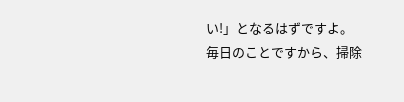い!」となるはずですよ。
毎日のことですから、掃除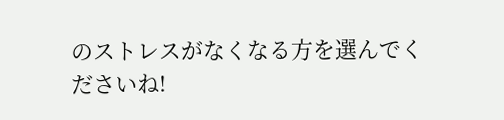のストレスがなくなる方を選んでくださいね!